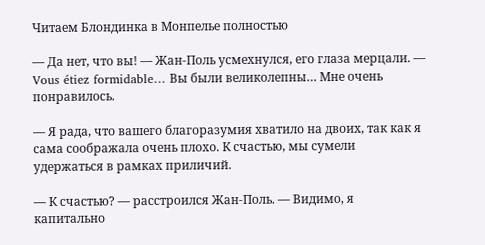Читаем Блондинка в Монпелье полностью

— Да нет, что вы! — Жан-Поль усмехнулся, его глаза мерцали. — Vous étiez formidable… Вы были великолепны… Мне очень понравилось.

— Я рада, что вашего благоразумия хватило на двоих, так как я сама соображала очень плохо. К счастью, мы сумели удержаться в рамках приличий.

— К счастью? — расстроился Жан-Поль. — Видимо, я капитально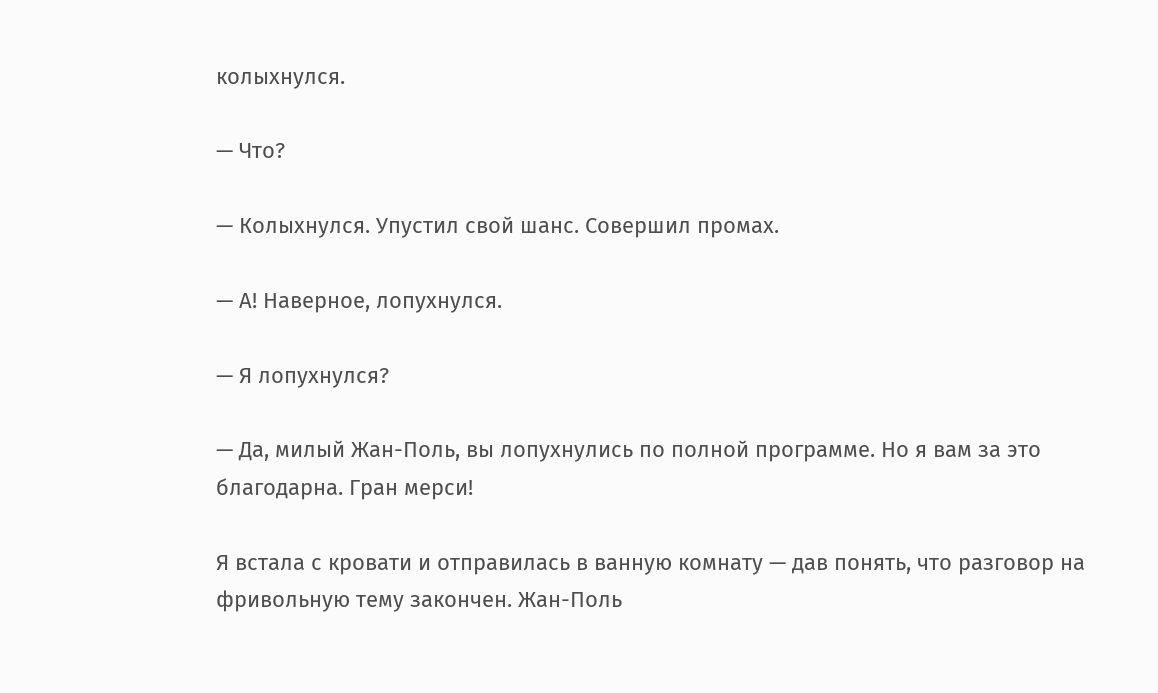колыхнулся.

— Что?

— Колыхнулся. Упустил свой шанс. Совершил промах.

— А! Наверное, лопухнулся.

— Я лопухнулся?

— Да, милый Жан-Поль, вы лопухнулись по полной программе. Но я вам за это благодарна. Гран мерси!

Я встала с кровати и отправилась в ванную комнату — дав понять, что разговор на фривольную тему закончен. Жан-Поль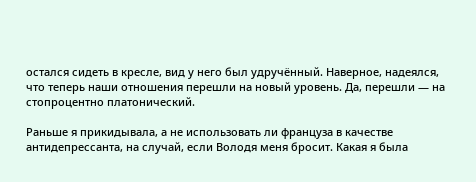остался сидеть в кресле, вид у него был удручённый. Наверное, надеялся, что теперь наши отношения перешли на новый уровень. Да, перешли — на стопроцентно платонический.

Раньше я прикидывала, а не использовать ли француза в качестве антидепрессанта, на случай, если Володя меня бросит. Какая я была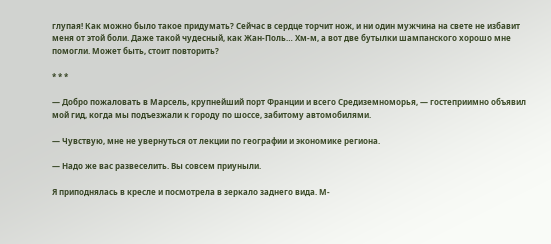глупая! Как можно было такое придумать? Сейчас в сердце торчит нож, и ни один мужчина на свете не избавит меня от этой боли. Даже такой чудесный, как Жан-Поль… Хм-м, а вот две бутылки шампанского хорошо мне помогли. Может быть, стоит повторить?

* * *

— Добро пожаловать в Марсель, крупнейший порт Франции и всего Средиземноморья, — гостеприимно объявил мой гид, когда мы подъезжали к городу по шоссе, забитому автомобилями.

— Чувствую, мне не увернуться от лекции по географии и экономике региона.

— Надо же вас развеселить. Вы совсем приуныли.

Я приподнялась в кресле и посмотрела в зеркало заднего вида. М-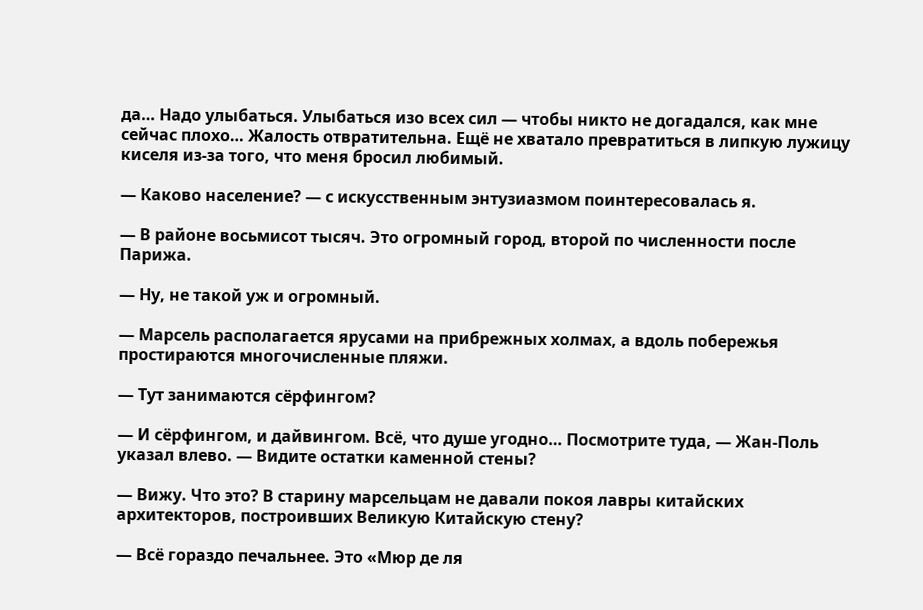да… Надо улыбаться. Улыбаться изо всех сил — чтобы никто не догадался, как мне сейчас плохо… Жалость отвратительна. Ещё не хватало превратиться в липкую лужицу киселя из-за того, что меня бросил любимый.

— Каково население? — с искусственным энтузиазмом поинтересовалась я.

— В районе восьмисот тысяч. Это огромный город, второй по численности после Парижа.

— Ну, не такой уж и огромный.

— Марсель располагается ярусами на прибрежных холмах, а вдоль побережья простираются многочисленные пляжи.

— Тут занимаются сёрфингом?

— И сёрфингом, и дайвингом. Всё, что душе угодно… Посмотрите туда, — Жан-Поль указал влево. — Видите остатки каменной стены?

— Вижу. Что это? В старину марсельцам не давали покоя лавры китайских архитекторов, построивших Великую Китайскую стену?

— Всё гораздо печальнее. Это «Мюр де ля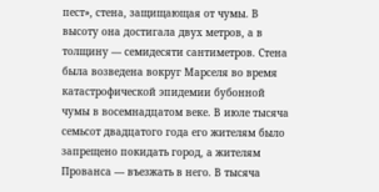пест», стена, защищающая от чумы. В высоту она достигала двух метров, а в толщину — семидесяти сантиметров. Стена была возведена вокруг Марселя во время катастрофической эпидемии бубонной чумы в восемнадцатом веке. В июле тысяча семьсот двадцатого года его жителям было запрещено покидать город, а жителям Прованса — въезжать в него. В тысяча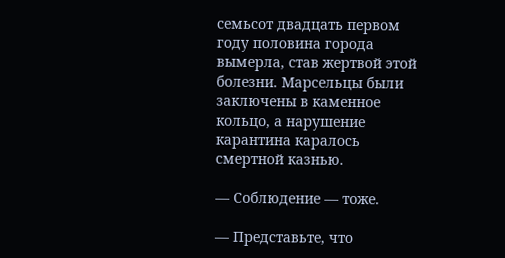семьсот двадцать первом году половина города вымерла, став жертвой этой болезни. Марсельцы были заключены в каменное кольцо, а нарушение карантина каралось смертной казнью.

— Соблюдение — тоже.

— Представьте, что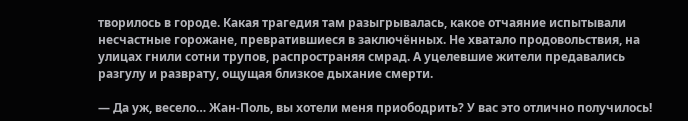творилось в городе. Какая трагедия там разыгрывалась, какое отчаяние испытывали несчастные горожане, превратившиеся в заключённых. Не хватало продовольствия, на улицах гнили сотни трупов, распространяя смрад. А уцелевшие жители предавались разгулу и разврату, ощущая близкое дыхание смерти.

— Да уж, весело… Жан-Поль, вы хотели меня приободрить? У вас это отлично получилось!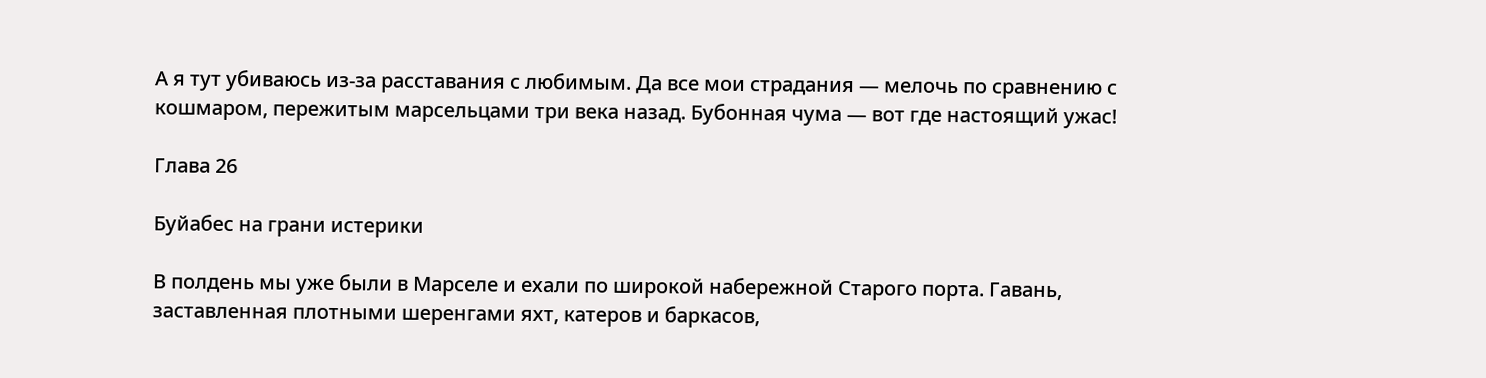А я тут убиваюсь из-за расставания с любимым. Да все мои страдания — мелочь по сравнению с кошмаром, пережитым марсельцами три века назад. Бубонная чума — вот где настоящий ужас!

Глава 26

Буйабес на грани истерики

В полдень мы уже были в Марселе и ехали по широкой набережной Старого порта. Гавань, заставленная плотными шеренгами яхт, катеров и баркасов,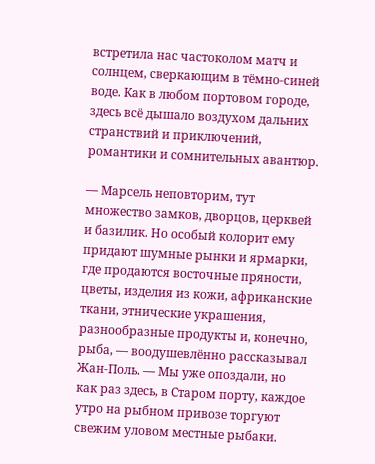встретила нас частоколом матч и солнцем, сверкающим в тёмно-синей воде. Как в любом портовом городе, здесь всё дышало воздухом дальних странствий и приключений, романтики и сомнительных авантюр.

— Марсель неповторим, тут множество замков, дворцов, церквей и базилик. Но особый колорит ему придают шумные рынки и ярмарки, где продаются восточные пряности, цветы, изделия из кожи, африканские ткани, этнические украшения, разнообразные продукты и, конечно, рыба, — воодушевлённо рассказывал Жан-Поль. — Мы уже опоздали, но как раз здесь, в Старом порту, каждое утро на рыбном привозе торгуют свежим уловом местные рыбаки.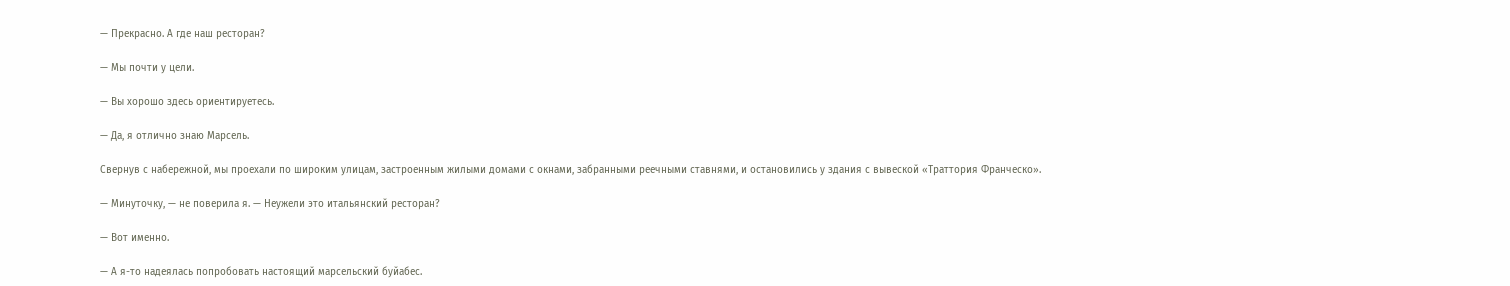— Прекрасно. А где наш ресторан?

— Мы почти у цели.

— Вы хорошо здесь ориентируетесь.

— Да, я отлично знаю Марсель.

Свернув с набережной, мы проехали по широким улицам, застроенным жилыми домами с окнами, забранными реечными ставнями, и остановились у здания с вывеской «Траттория Франческо».

— Минуточку, — не поверила я. — Неужели это итальянский ресторан?

— Вот именно.

— А я-то надеялась попробовать настоящий марсельский буйабес.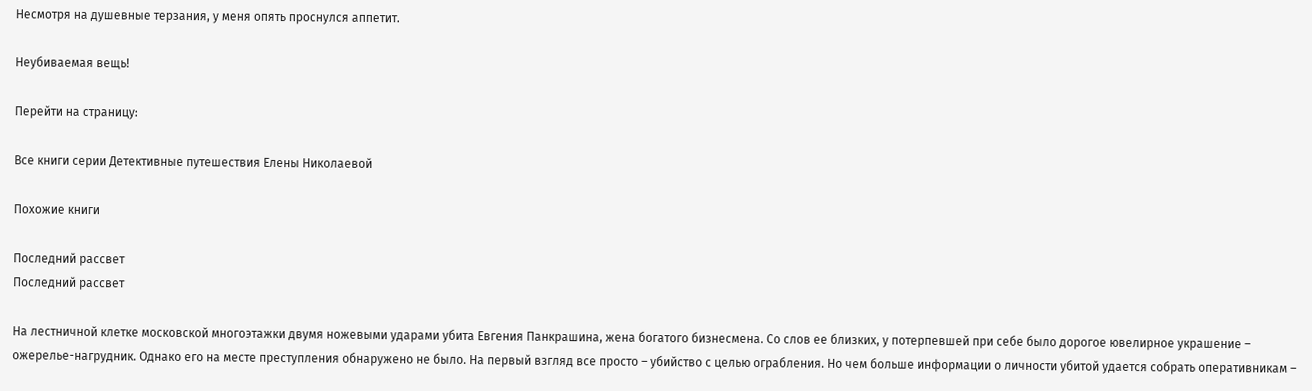Несмотря на душевные терзания, у меня опять проснулся аппетит.

Неубиваемая вещь!

Перейти на страницу:

Все книги серии Детективные путешествия Елены Николаевой

Похожие книги

Последний рассвет
Последний рассвет

На лестничной клетке московской многоэтажки двумя ножевыми ударами убита Евгения Панкрашина, жена богатого бизнесмена. Со слов ее близких, у потерпевшей при себе было дорогое ювелирное украшение – ожерелье-нагрудник. Однако его на месте преступления обнаружено не было. На первый взгляд все просто – убийство с целью ограбления. Но чем больше информации о личности убитой удается собрать оперативникам –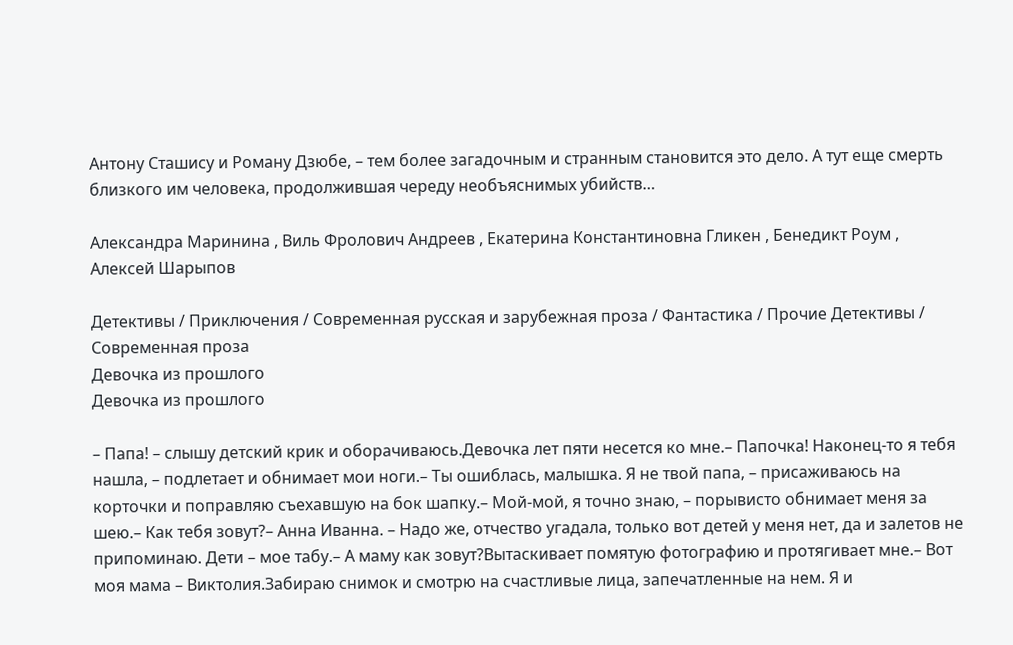Антону Сташису и Роману Дзюбе, – тем более загадочным и странным становится это дело. А тут еще смерть близкого им человека, продолжившая череду необъяснимых убийств…

Александра Маринина , Виль Фролович Андреев , Екатерина Константиновна Гликен , Бенедикт Роум , Алексей Шарыпов

Детективы / Приключения / Современная русская и зарубежная проза / Фантастика / Прочие Детективы / Современная проза
Девочка из прошлого
Девочка из прошлого

– Папа! – слышу детский крик и оборачиваюсь.Девочка лет пяти несется ко мне.– Папочка! Наконец-то я тебя нашла, – подлетает и обнимает мои ноги.– Ты ошиблась, малышка. Я не твой папа, – присаживаюсь на корточки и поправляю съехавшую на бок шапку.– Мой-мой, я точно знаю, – порывисто обнимает меня за шею.– Как тебя зовут?– Анна Иванна. – Надо же, отчество угадала, только вот детей у меня нет, да и залетов не припоминаю. Дети – мое табу.– А маму как зовут?Вытаскивает помятую фотографию и протягивает мне.– Вот моя мама – Виктолия.Забираю снимок и смотрю на счастливые лица, запечатленные на нем. Я и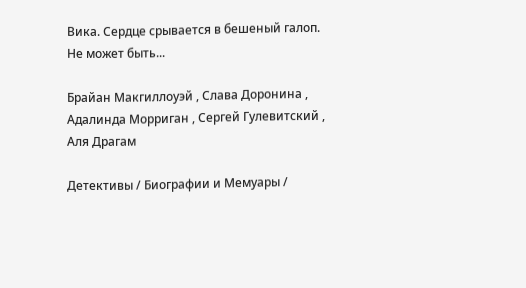Вика. Сердце срывается в бешеный галоп. Не может быть...

Брайан Макгиллоуэй , Слава Доронина , Адалинда Морриган , Сергей Гулевитский , Аля Драгам

Детективы / Биографии и Мемуары /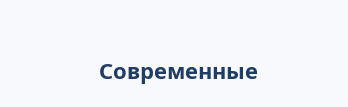Современные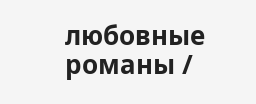любовные романы /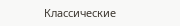Классические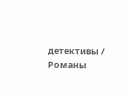детективы / Романы